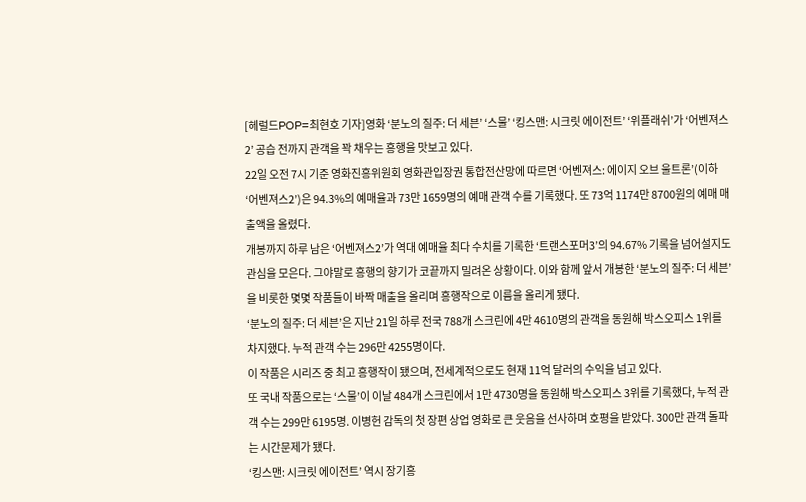[헤럴드POP=최현호 기자]영화 ‘분노의 질주: 더 세븐’ ‘스물’ ‘킹스맨: 시크릿 에이전트’ ‘위플래쉬’가 ‘어벤져스2’ 공습 전까지 관객을 꽉 채우는 흥행을 맛보고 있다.
22일 오전 7시 기준 영화진흥위원회 영화관입장권 통합전산망에 따르면 ‘어벤져스: 에이지 오브 울트론’(이하 ‘어벤져스2’)은 94.3%의 예매율과 73만 1659명의 예매 관객 수를 기록했다. 또 73억 1174만 8700원의 예매 매출액을 올렸다.
개봉까지 하루 남은 ‘어벤져스2’가 역대 예매율 최다 수치를 기록한 ‘트랜스포머3’의 94.67% 기록을 넘어설지도 관심을 모은다. 그야말로 흥행의 향기가 코끝까지 밀려온 상황이다. 이와 함께 앞서 개봉한 ‘분노의 질주: 더 세븐’을 비롯한 몇몇 작품들이 바짝 매출을 올리며 흥행작으로 이름을 올리게 됐다.
‘분노의 질주: 더 세븐’은 지난 21일 하루 전국 788개 스크린에 4만 4610명의 관객을 동원해 박스오피스 1위를 차지했다. 누적 관객 수는 296만 4255명이다.
이 작품은 시리즈 중 최고 흥행작이 됐으며, 전세계적으로도 현재 11억 달러의 수익을 넘고 있다.
또 국내 작품으로는 ‘스물’이 이날 484개 스크린에서 1만 4730명을 동원해 박스오피스 3위를 기록했다, 누적 관객 수는 299만 6195명. 이병헌 감독의 첫 장편 상업 영화로 큰 웃음을 선사하며 호평을 받았다. 300만 관객 돌파는 시간문제가 됐다.
‘킹스맨: 시크릿 에이전트’ 역시 장기흥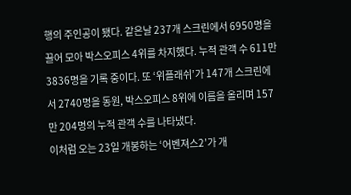행의 주인공이 됐다. 같은날 237개 스크린에서 6950명을 끌어 모아 박스오피스 4위를 차지했다. 누적 관객 수 611만 3836명을 기록 중이다. 또 ‘위플래쉬’가 147개 스크린에서 2740명을 동원, 박스오피스 8위에 이름을 올리며 157만 204명의 누적 관객 수를 나타냈다.
이처럼 오는 23일 개봉하는 ‘어벤져스2’가 개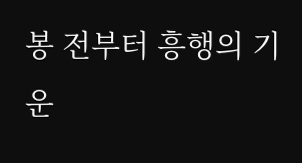봉 전부터 흥행의 기운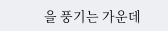을 풍기는 가운데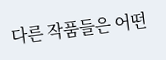다른 작품들은 어떤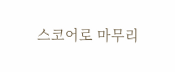스코어로 마무리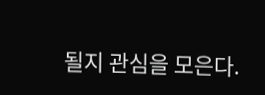될지 관심을 모은다.